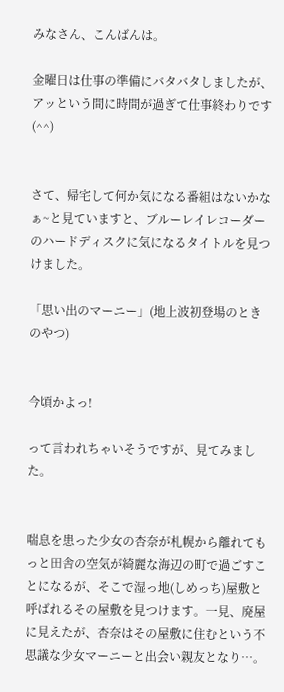みなさん、こんばんは。

金曜日は仕事の準備にバタバタしましたが、アッという間に時間が過ぎて仕事終わりです(^^)


さて、帰宅して何か気になる番組はないかなぁ~と見ていますと、ブルーレイレコーダーのハードディスクに気になるタイトルを見つけました。

「思い出のマーニー」(地上波初登場のときのやつ)


今頃かよっ!

って言われちゃいそうですが、見てみました。


喘息を患った少女の杏奈が札幌から離れてもっと田舎の空気が綺麗な海辺の町で過ごすことになるが、そこで湿っ地(しめっち)屋敷と呼ばれるその屋敷を見つけます。一見、廃屋に見えたが、杏奈はその屋敷に住むという不思議な少女マーニーと出会い親友となり…。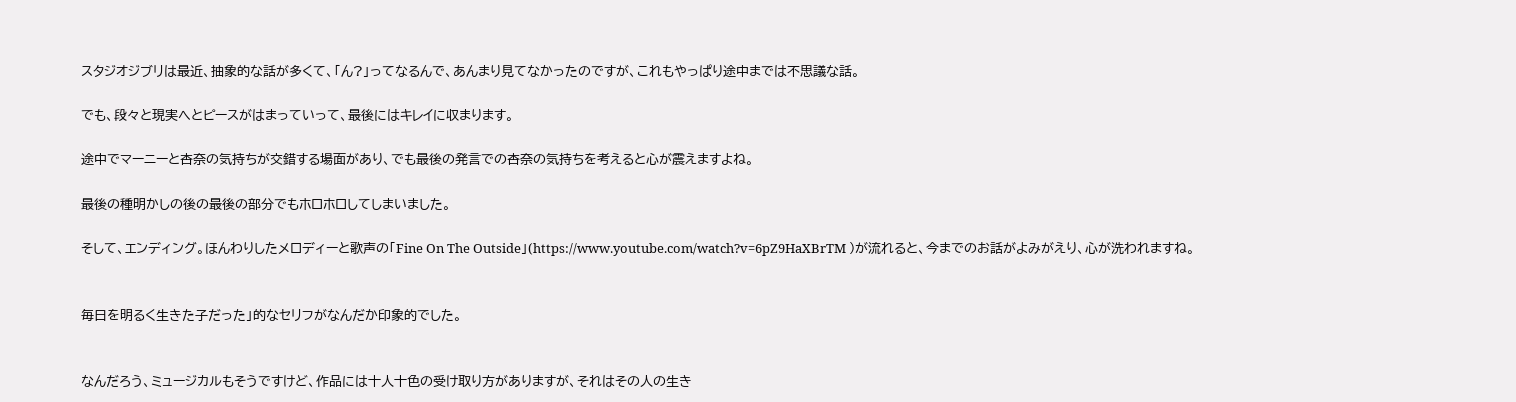スタジオジブリは最近、抽象的な話が多くて、「ん?」ってなるんで、あんまり見てなかったのですが、これもやっぱり途中までは不思議な話。

でも、段々と現実へとピースがはまっていって、最後にはキレイに収まります。

途中でマーニーと杏奈の気持ちが交錯する場面があり、でも最後の発言での杏奈の気持ちを考えると心が震えますよね。

最後の種明かしの後の最後の部分でもホロホロしてしまいました。

そして、エンディング。ほんわりしたメロディーと歌声の「Fine On The Outside」(https://www.youtube.com/watch?v=6pZ9HaXBrTM )が流れると、今までのお話がよみがえり、心が洗われますね。


毎日を明るく生きた子だった」的なセリフがなんだか印象的でした。


なんだろう、ミュージカルもそうですけど、作品には十人十色の受け取り方がありますが、それはその人の生き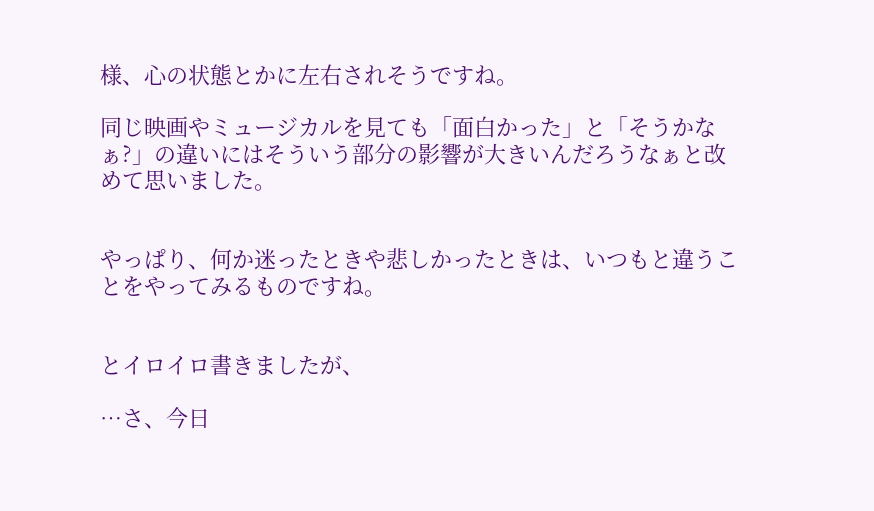様、心の状態とかに左右されそうですね。

同じ映画やミュージカルを見ても「面白かった」と「そうかなぁ?」の違いにはそういう部分の影響が大きいんだろうなぁと改めて思いました。


やっぱり、何か迷ったときや悲しかったときは、いつもと違うことをやってみるものですね。


とイロイロ書きましたが、

…さ、今日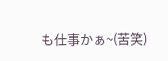も仕事かぁ~(苦笑)